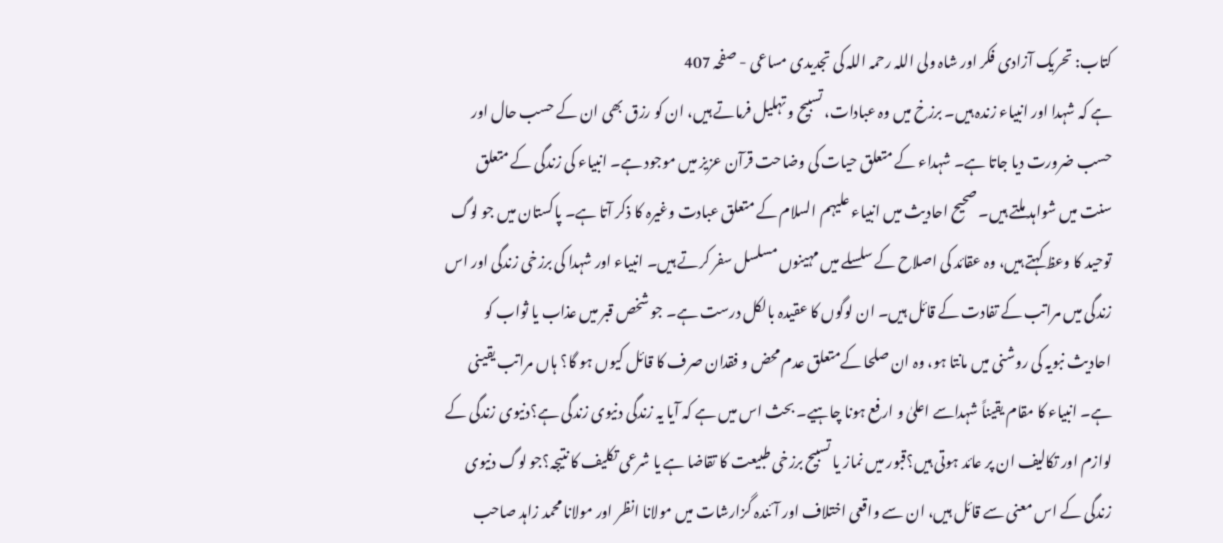کتاب: تحریک آزادی فکر اور شاہ ولی اللہ رحمہ اللہ کی تجدیدی مساعی - صفحہ 407
ہے کہ شہدا اور انبیاء زندہ ہیں۔ برزخ میں وہ عبادات، تسبیح و تہلیل فرماتے ہیں، ان کو رزق بھی ان کے حسب حال اور حسب ضرورت دیا جاتا ہے۔ شہداء کے متعلق حیات کی وضاحت قرآن عزیز میں موجود ہے۔ انبیاء کی زندگی کے متعلق سنت میں شواہد ملتے ہیں۔ صحیح احادیث میں انبیاء علیہم السلام کے متعلق عبادت وغیرہ کا ذکر آتا ہے۔ پاکستان میں جو لوگ توحید کا وعظ کہتے ہیں، وہ عقائد کی اصلاح کے سلسلے میں مہینوں مسلسل سفر کرتے ہیں۔ انبیاء اور شہدا کی برزخی زندگی اور اس زندگی میں مراتب کے تفادت کے قائل ہیں۔ ان لوگوں کا عقیدہ بالکل درست ہے۔ جو شخص قبر میں عذاب یا ثواب کو احادیث نبویہ کی روشنی میں مانتا ہو، وہ ان صلحا کےمتعلق عدم محض و فقدان صرف کا قائل کیوں ہو گا؟ ہاں مراتب یقینی ہے۔ انبیاء کا مقام یقیناً شہداسے اعلیٰ و ارفع ہونا چاہیے۔ بحث اس میں ہے کہ آیا یہ زندگی دنیوی زندگی ہے؟دنیوی زندگی کے لوازم اور تکالیف ان پر عائد ہوتی ہیں؟قبور میں نماز یا تسبیح برزخی طبیعت کا تقاضا ہے یا شرعی تکلیف کا نتیجہ؟جو لوگ دنیوی زندگی کے اس معنی سے قائل ہیں، ان سے واقعی اختلاف اور آئندہ گزارشات میں مولانا انظر اور مولانا محمد زاہد صاحب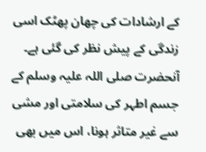کے ارشادات کی چھان پھٹک اسی زندگی کے پیش نظر کی گئی ہے۔ آنحضرت صلی اللہ علیہ وسلم کے جسم اطہر کی سلامتی اور مشی سے غیر متاثر ہونا، اس میں بھی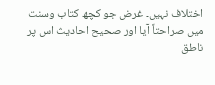اختلاف نہیں۔ غرض جو کچھ کتاب وسنت میں صراحتاً آیا اور صحیح احادیث اس پر ناطق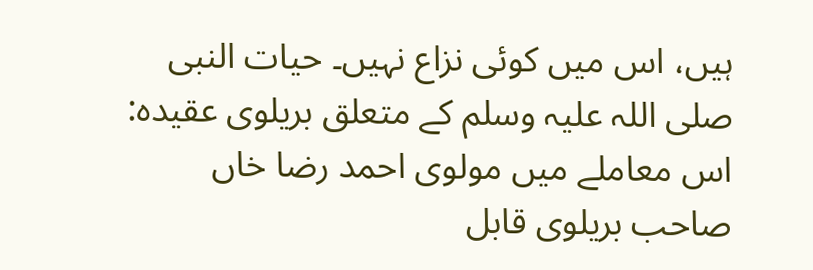ہیں، اس میں کوئی نزاع نہیں۔ حیات النبی صلی اللہ علیہ وسلم کے متعلق بریلوی عقیدہ: اس معاملے میں مولوی احمد رضا خاں صاحب بریلوی قابل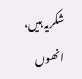شکریہ ہیں، انھوں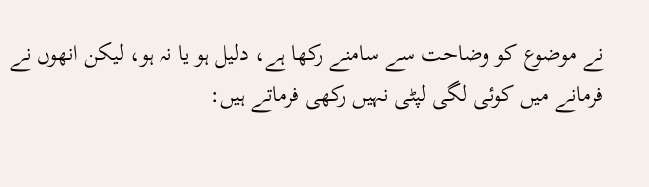نے موضوع کو وضاحت سے سامنے رکھا ہے، دلیل ہو یا نہ ہو، لیکن انھوں نے فرمانے میں کوئی لگی لپٹی نہیں رکھی فرماتے ہیں: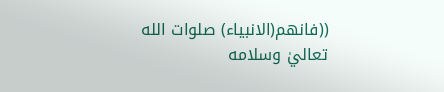((فانهم(الانبياء) صلوات الله تعاليٰ وسلامه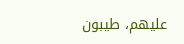عليهم، طيبون